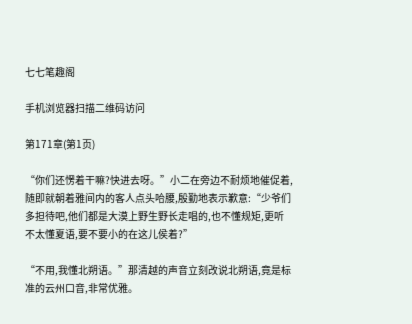七七笔趣阁

手机浏览器扫描二维码访问

第171章(第1页)

“你们还愣着干嘛?快进去呀。”小二在旁边不耐烦地催促着,随即就朝着雅间内的客人点头哈腰,殷勤地表示歉意:“少爷们多担待吧,他们都是大漠上野生野长走唱的,也不懂规矩,更听不太懂夏语,要不要小的在这儿侯着?”

“不用,我懂北朔语。”那清越的声音立刻改说北朔语,竟是标准的云州口音,非常优雅。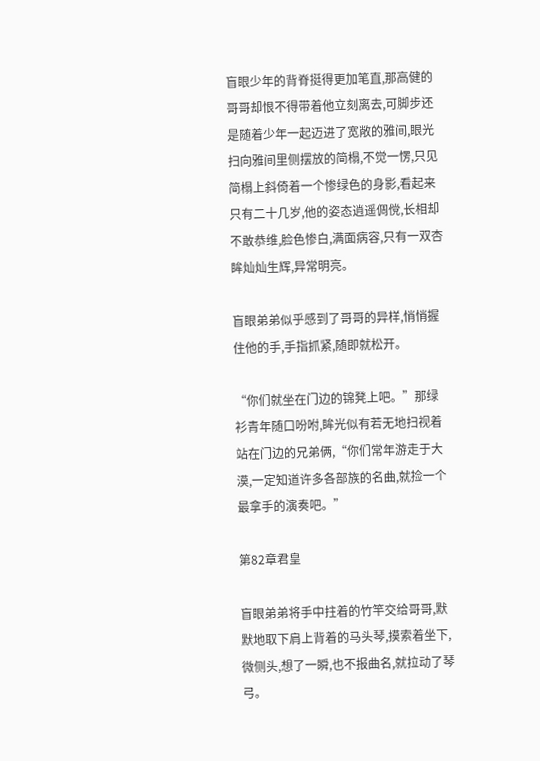盲眼少年的背脊挺得更加笔直,那高健的哥哥却恨不得带着他立刻离去,可脚步还是随着少年一起迈进了宽敞的雅间,眼光扫向雅间里侧摆放的简榻,不觉一愣,只见简榻上斜倚着一个惨绿色的身影,看起来只有二十几岁,他的姿态逍遥倜傥,长相却不敢恭维,脸色惨白,满面病容,只有一双杏眸灿灿生辉,异常明亮。

盲眼弟弟似乎感到了哥哥的异样,悄悄握住他的手,手指抓紧,随即就松开。

“你们就坐在门边的锦凳上吧。”那绿衫青年随口吩咐,眸光似有若无地扫视着站在门边的兄弟俩,“你们常年游走于大漠,一定知道许多各部族的名曲,就捡一个最拿手的演奏吧。”

第82章君皇

盲眼弟弟将手中拄着的竹竿交给哥哥,默默地取下肩上背着的马头琴,摸索着坐下,微侧头,想了一瞬,也不报曲名,就拉动了琴弓。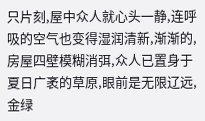只片刻,屋中众人就心头一静,连呼吸的空气也变得湿润清新,渐渐的,房屋四壁模糊消弭,众人已置身于夏日广袤的草原,眼前是无限辽远,金绿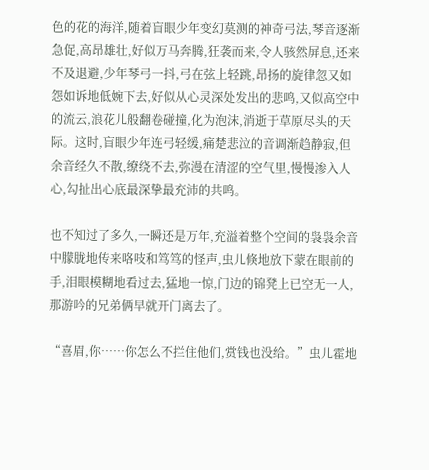色的花的海洋,随着盲眼少年变幻莫测的神奇弓法,琴音逐渐急促,高昂雄壮,好似万马奔腾,狂袭而来,令人骇然屏息,还来不及退避,少年琴弓一抖,弓在弦上轻跳,昂扬的旋律忽又如怨如诉地低婉下去,好似从心灵深处发出的悲鸣,又似高空中的流云,浪花儿般翻卷碰撞,化为泡沫,消逝于草原尽头的天际。这时,盲眼少年连弓轻缓,痛楚悲泣的音调渐趋静寂,但余音经久不散,缭绕不去,弥漫在清涩的空气里,慢慢渗入人心,勾扯出心底最深挚最充沛的共鸣。

也不知过了多久,一瞬还是万年,充溢着整个空间的袅袅余音中朦胧地传来咯吱和笃笃的怪声,虫儿倏地放下蒙在眼前的手,泪眼模糊地看过去,猛地一惊,门边的锦凳上已空无一人,那游吟的兄弟俩早就开门离去了。

“喜眉,你……你怎么不拦住他们,赏钱也没给。”虫儿霍地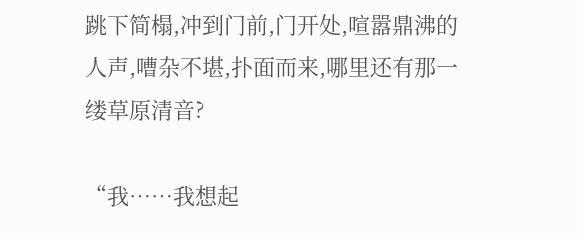跳下简榻,冲到门前,门开处,喧嚣鼎沸的人声,嘈杂不堪,扑面而来,哪里还有那一缕草原清音?

“我……我想起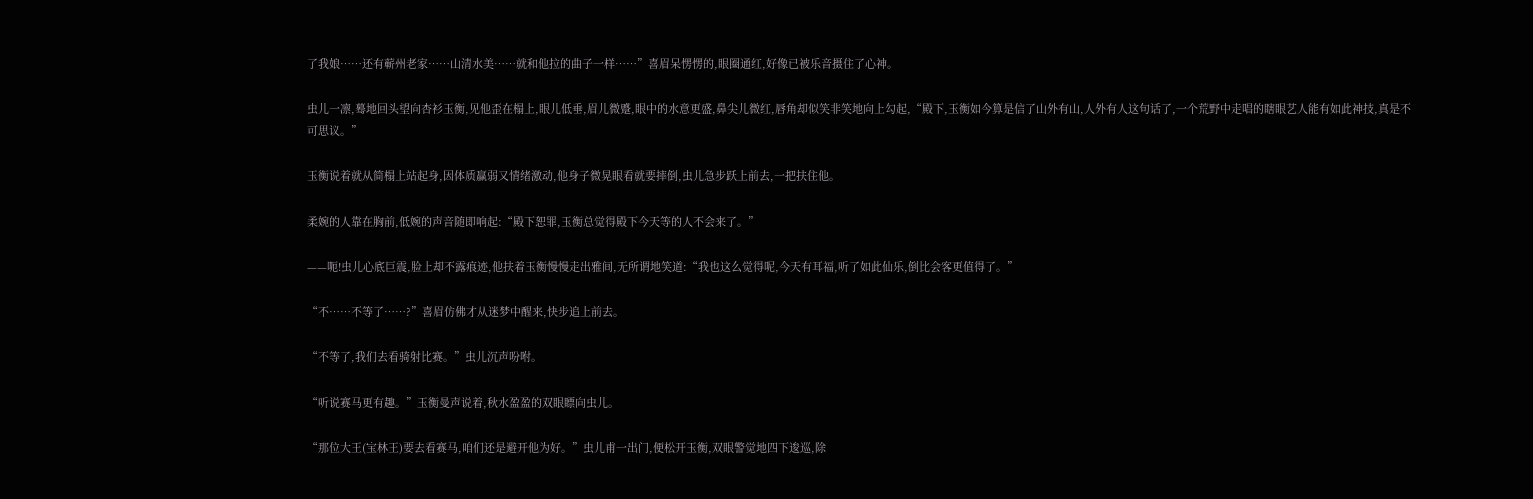了我娘……还有蕲州老家……山清水美……就和他拉的曲子一样……”喜眉呆愣愣的,眼圈通红,好像已被乐音摄住了心神。

虫儿一凛,蓦地回头望向杏衫玉衡,见他歪在榻上,眼儿低垂,眉儿微蹙,眼中的水意更盛,鼻尖儿微红,唇角却似笑非笑地向上勾起,“殿下,玉衡如今算是信了山外有山,人外有人这句话了,一个荒野中走唱的瞎眼艺人能有如此神技,真是不可思议。”

玉衡说着就从简榻上站起身,因体质赢弱又情绪激动,他身子微晃眼看就要摔倒,虫儿急步跃上前去,一把扶住他。

柔婉的人靠在胸前,低婉的声音随即响起:“殿下恕罪,玉衡总觉得殿下今天等的人不会来了。”

——呃!虫儿心底巨震,脸上却不露痕迹,他扶着玉衡慢慢走出雅间,无所谓地笑道:“我也这么觉得呢,今天有耳福,听了如此仙乐,倒比会客更值得了。”

“不……不等了……?”喜眉仿佛才从迷梦中醒来,快步追上前去。

“不等了,我们去看骑射比赛。”虫儿沉声吩咐。

“听说赛马更有趣。”玉衡曼声说着,秋水盈盈的双眼瞟向虫儿。

“那位大王(宝林王)要去看赛马,咱们还是避开他为好。”虫儿甫一出门,便松开玉衡,双眼警觉地四下逡巡,除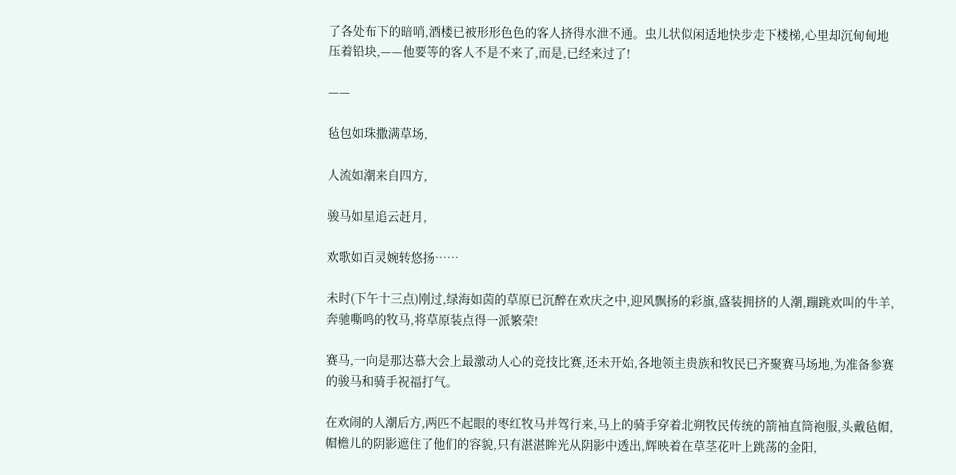了各处布下的暗哨,酒楼已被形形色色的客人挤得水泄不通。虫儿状似闲适地快步走下楼梯,心里却沉甸甸地压着铅块,——他要等的客人不是不来了,而是,已经来过了!

——

毡包如珠撒满草场,

人流如潮来自四方,

骏马如星追云赶月,

欢歌如百灵婉转悠扬……

未时(下午十三点)刚过,绿海如茵的草原已沉醉在欢庆之中,迎风飘扬的彩旗,盛装拥挤的人潮,蹦跳欢叫的牛羊,奔驰嘶鸣的牧马,将草原装点得一派繁荣!

赛马,一向是那达慕大会上最激动人心的竞技比赛,还未开始,各地领主贵族和牧民已齐聚赛马场地,为准备参赛的骏马和骑手祝福打气。

在欢闹的人潮后方,两匹不起眼的枣红牧马并驾行来,马上的骑手穿着北朔牧民传统的箭袖直筒袍服,头戴毡帽,帽檐儿的阴影遮住了他们的容貌,只有湛湛眸光从阴影中透出,辉映着在草茎花叶上跳荡的金阳,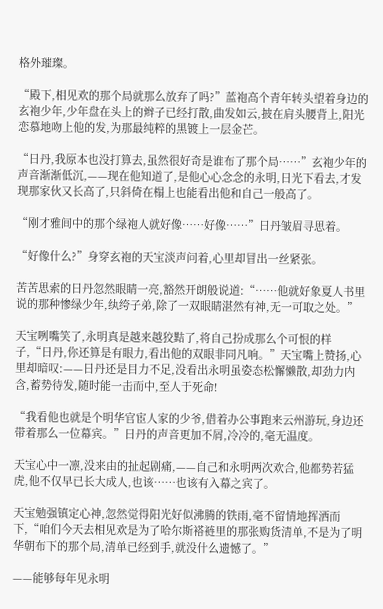格外璀璨。

“殿下,相见欢的那个局就那么放弃了吗?”蓝袍高个青年转头望着身边的玄袍少年,少年盘在头上的辫子已经打散,曲发如云,披在肩头腰背上,阳光恋慕地吻上他的发,为那最纯粹的黑镀上一层金芒。

“日丹,我原本也没打算去,虽然很好奇是谁布了那个局……”玄袍少年的声音渐渐低沉,——现在他知道了,是他心心念念的永明,日光下看去,才发现那家伙又长高了,只斜倚在榻上也能看出他和自己一般高了。

“刚才雅间中的那个绿袍人就好像……好像……”日丹皱眉寻思着。

“好像什么?”身穿玄袍的天宝淡声问着,心里却冒出一丝紧张。

苦苦思索的日丹忽然眼睛一亮,豁然开朗般说道:“……他就好象夏人书里说的那种惨绿少年,纨绔子弟,除了一双眼睛湛然有神,无一可取之处。”

天宝咧嘴笑了,永明真是越来越狡黠了,将自己扮成那么个可恨的样子,“日丹,你还算是有眼力,看出他的双眼非同凡响。”天宝嘴上赞扬,心里却暗叹:——日丹还是目力不足,没看出永明虽姿态松懈懒散,却劲力内含,蓄势待发,随时能一击而中,至人于死命!

“我看他也就是个明华官宦人家的少爷,借着办公事跑来云州游玩,身边还带着那么一位幕宾。”日丹的声音更加不屑,冷冷的,毫无温度。

天宝心中一凛,没来由的扯起剧痛,——自己和永明两次欢合,他都势若猛虎,他不仅早已长大成人,也该……也该有入幕之宾了。

天宝勉强镇定心神,忽然觉得阳光好似沸腾的铁雨,毫不留情地挥洒而下,“咱们今天去相见欢是为了哈尔斯褡裢里的那张购货清单,不是为了明华朝布下的那个局,清单已经到手,就没什么遗憾了。”

——能够每年见永明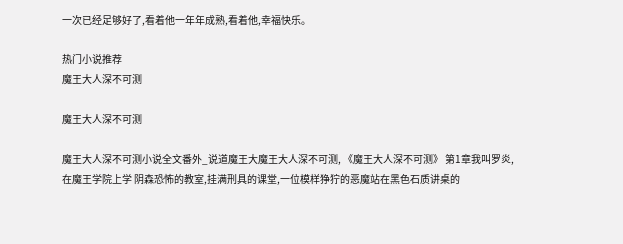一次已经足够好了,看着他一年年成熟,看着他,幸福快乐。

热门小说推荐
魔王大人深不可测

魔王大人深不可测

魔王大人深不可测小说全文番外_说道魔王大魔王大人深不可测, 《魔王大人深不可测》 第1章我叫罗炎,在魔王学院上学 阴森恐怖的教室,挂满刑具的课堂,一位模样狰狞的恶魔站在黑色石质讲桌的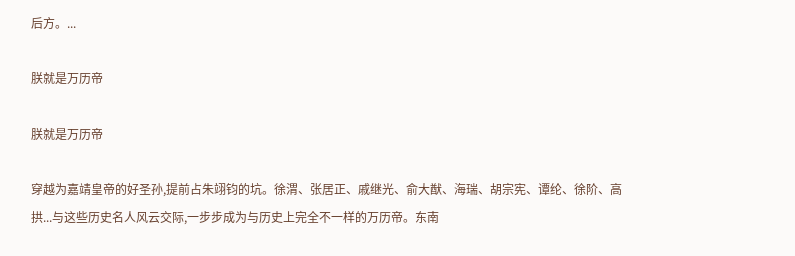后方。...

朕就是万历帝

朕就是万历帝

穿越为嘉靖皇帝的好圣孙,提前占朱翊钧的坑。徐渭、张居正、戚继光、俞大猷、海瑞、胡宗宪、谭纶、徐阶、高拱...与这些历史名人风云交际,一步步成为与历史上完全不一样的万历帝。东南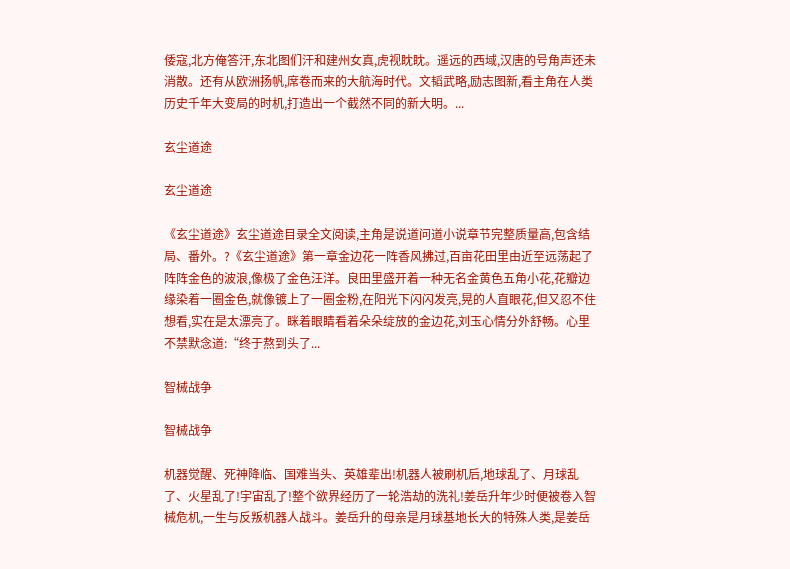倭寇,北方俺答汗,东北图们汗和建州女真,虎视眈眈。遥远的西域,汉唐的号角声还未消散。还有从欧洲扬帆,席卷而来的大航海时代。文韬武略,励志图新,看主角在人类历史千年大变局的时机,打造出一个截然不同的新大明。...

玄尘道途

玄尘道途

《玄尘道途》玄尘道途目录全文阅读,主角是说道问道小说章节完整质量高,包含结局、番外。?《玄尘道途》第一章金边花一阵香风拂过,百亩花田里由近至远荡起了阵阵金色的波浪,像极了金色汪洋。良田里盛开着一种无名金黄色五角小花,花瓣边缘染着一圈金色,就像镀上了一圈金粉,在阳光下闪闪发亮,晃的人直眼花,但又忍不住想看,实在是太漂亮了。眯着眼睛看着朵朵绽放的金边花,刘玉心情分外舒畅。心里不禁默念道:“终于熬到头了...

智械战争

智械战争

机器觉醒、死神降临、国难当头、英雄辈出!机器人被刷机后,地球乱了、月球乱了、火星乱了!宇宙乱了!整个欲界经历了一轮浩劫的洗礼!姜岳升年少时便被卷入智械危机,一生与反叛机器人战斗。姜岳升的母亲是月球基地长大的特殊人类,是姜岳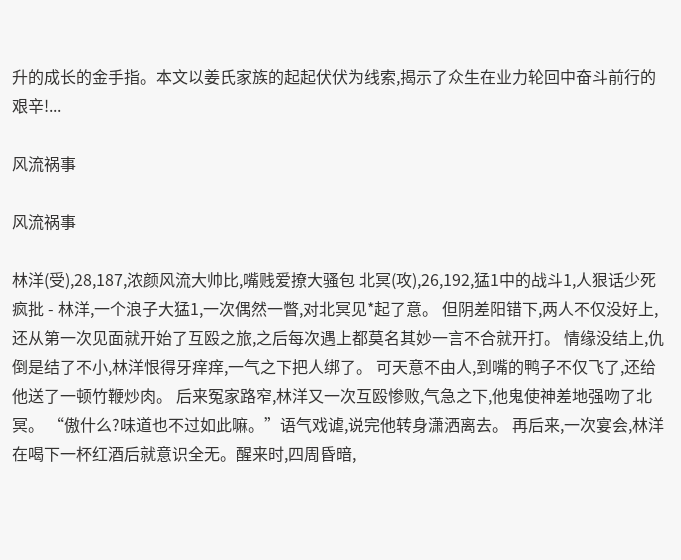升的成长的金手指。本文以姜氏家族的起起伏伏为线索,揭示了众生在业力轮回中奋斗前行的艰辛!...

风流祸事

风流祸事

林洋(受),28,187,浓颜风流大帅比,嘴贱爱撩大骚包 北冥(攻),26,192,猛1中的战斗1,人狠话少死疯批 - 林洋,一个浪子大猛1,一次偶然一瞥,对北冥见*起了意。 但阴差阳错下,两人不仅没好上,还从第一次见面就开始了互殴之旅,之后每次遇上都莫名其妙一言不合就开打。 情缘没结上,仇倒是结了不小,林洋恨得牙痒痒,一气之下把人绑了。 可天意不由人,到嘴的鸭子不仅飞了,还给他送了一顿竹鞭炒肉。 后来冤家路窄,林洋又一次互殴惨败,气急之下,他鬼使神差地强吻了北冥。 “傲什么?味道也不过如此嘛。”语气戏谑,说完他转身潇洒离去。 再后来,一次宴会,林洋在喝下一杯红酒后就意识全无。醒来时,四周昏暗,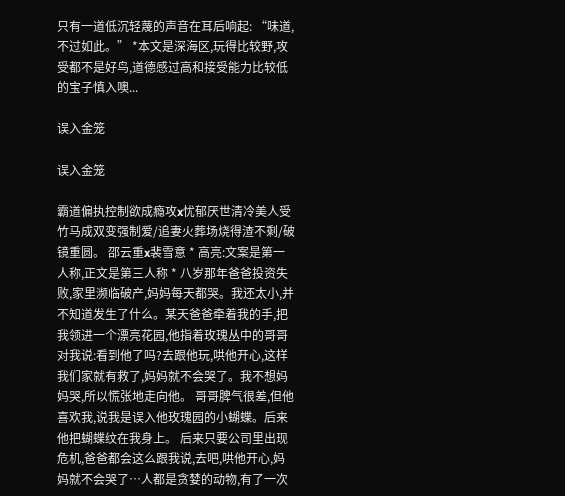只有一道低沉轻蔑的声音在耳后响起: “味道,不过如此。” *本文是深海区,玩得比较野,攻受都不是好鸟,道德感过高和接受能力比较低的宝子慎入噢...

误入金笼

误入金笼

霸道偏执控制欲成瘾攻x忧郁厌世清冷美人受 竹马成双变强制爱/追妻火葬场烧得渣不剩/破镜重圆。 邵云重x裴雪意 * 高亮:文案是第一人称,正文是第三人称 * 八岁那年爸爸投资失败,家里濒临破产,妈妈每天都哭。我还太小,并不知道发生了什么。某天爸爸牵着我的手,把我领进一个漂亮花园,他指着玫瑰丛中的哥哥对我说:看到他了吗?去跟他玩,哄他开心,这样我们家就有救了,妈妈就不会哭了。我不想妈妈哭,所以慌张地走向他。 哥哥脾气很差,但他喜欢我,说我是误入他玫瑰园的小蝴蝶。后来他把蝴蝶纹在我身上。 后来只要公司里出现危机,爸爸都会这么跟我说,去吧,哄他开心,妈妈就不会哭了…人都是贪婪的动物,有了一次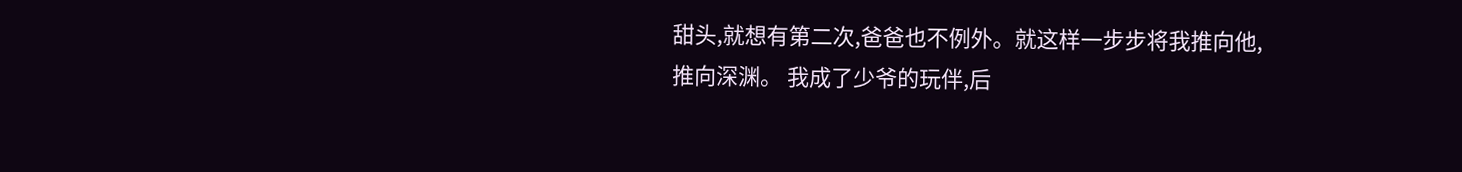甜头,就想有第二次,爸爸也不例外。就这样一步步将我推向他,推向深渊。 我成了少爷的玩伴,后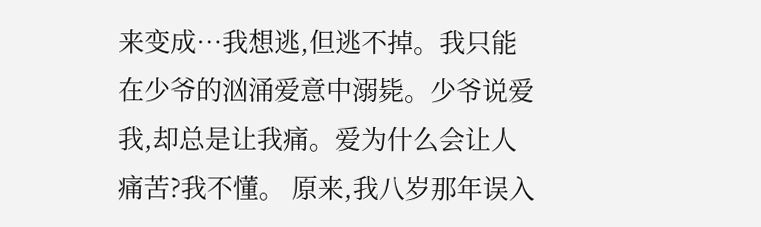来变成…我想逃,但逃不掉。我只能在少爷的汹涌爱意中溺毙。少爷说爱我,却总是让我痛。爱为什么会让人痛苦?我不懂。 原来,我八岁那年误入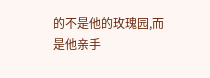的不是他的玫瑰园,而是他亲手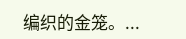编织的金笼。...